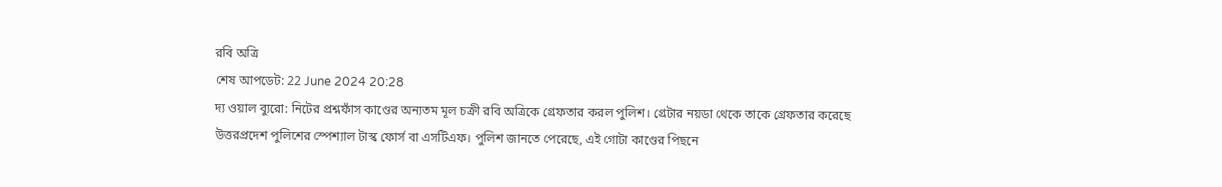রবি অত্রি
শেষ আপডেট: 22 June 2024 20:28
দ্য ওয়াল ব্যুরো: নিটের প্রশ্নফাঁস কাণ্ডের অন্যতম মূল চক্রী রবি অত্রিকে গ্রেফতার করল পুলিশ। গ্রেটার নয়ডা থেকে তাকে গ্রেফতার করেছে উত্তরপ্রদেশ পুলিশের স্পেশ্যাল টাস্ক ফোর্স বা এসটিএফ। পুলিশ জানতে পেরেছে, এই গোটা কাণ্ডের পিছনে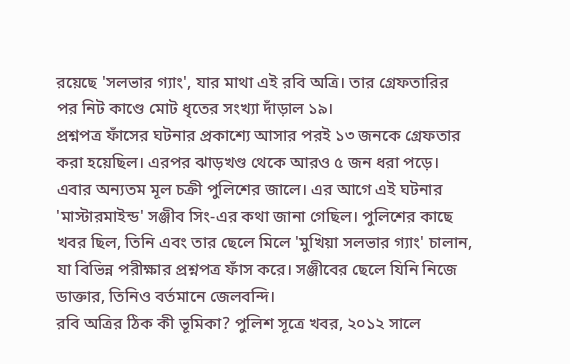রয়েছে 'সলভার গ্যাং', যার মাথা এই রবি অত্রি। তার গ্রেফতারির পর নিট কাণ্ডে মোট ধৃতের সংখ্যা দাঁড়াল ১৯।
প্রশ্নপত্র ফাঁসের ঘটনার প্রকাশ্যে আসার পরই ১৩ জনকে গ্রেফতার করা হয়েছিল। এরপর ঝাড়খণ্ড থেকে আরও ৫ জন ধরা পড়ে। এবার অন্যতম মূল চক্রী পুলিশের জালে। এর আগে এই ঘটনার 'মাস্টারমাইন্ড' সঞ্জীব সিং-এর কথা জানা গেছিল। পুলিশের কাছে খবর ছিল, তিনি এবং তার ছেলে মিলে 'মুখিয়া সলভার গ্যাং' চালান, যা বিভিন্ন পরীক্ষার প্রশ্নপত্র ফাঁস করে। সঞ্জীবের ছেলে যিনি নিজে ডাক্তার, তিনিও বর্তমানে জেলবন্দি।
রবি অত্রির ঠিক কী ভূমিকা? পুলিশ সূত্রে খবর, ২০১২ সালে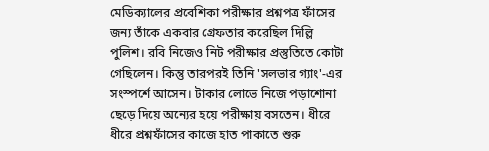মেডিক্যালের প্রবেশিকা পরীক্ষার প্রশ্নপত্র ফাঁসের জন্য তাঁকে একবার গ্রেফতার করেছিল দিল্লি পুলিশ। রবি নিজেও নিট পরীক্ষার প্রস্তুতিতে কোটা গেছিলেন। কিন্তু তারপরই তিনি 'সলভার গ্যাং'-এর সংস্পর্শে আসেন। টাকার লোভে নিজে পড়াশোনা ছেড়ে দিয়ে অন্যের হয়ে পরীক্ষায় বসতেন। ধীরে ধীরে প্রশ্নফাঁসের কাজে হাত পাকাতে শুরু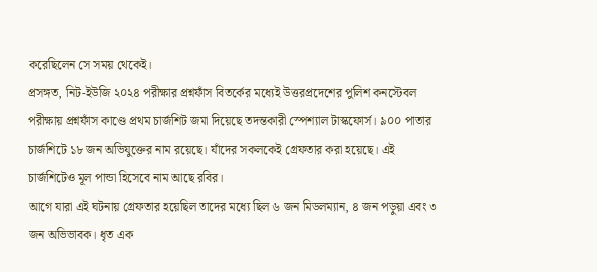করেছিলেন সে সময় থেকেই।
প্রসঙ্গত, নিট-ইউজি ২০২৪ পরীক্ষার প্রশ্নফাঁস বিতর্কের মধ্যেই উত্তরপ্রদেশের পুলিশ কনস্টেবল পরীক্ষায় প্রশ্নফাঁস কাণ্ডে প্রথম চার্জশিট জমা দিয়েছে তদন্তকারী স্পেশ্যাল টাস্কফোর্স। ৯০০ পাতার চার্জশিটে ১৮ জন অভিযুক্তের নাম রয়েছে। যাঁদের সকলকেই গ্রেফতার করা হয়েছে। এই চার্জশিটেও মূল পান্ডা হিসেবে নাম আছে রবির।
আগে যারা এই ঘটনায় গ্রেফতার হয়েছিল তাদের মধ্যে ছিল ৬ জন মিডলম্যান, ৪ জন পড়ুয়া এবং ৩ জন অভিভাবক। ধৃত এক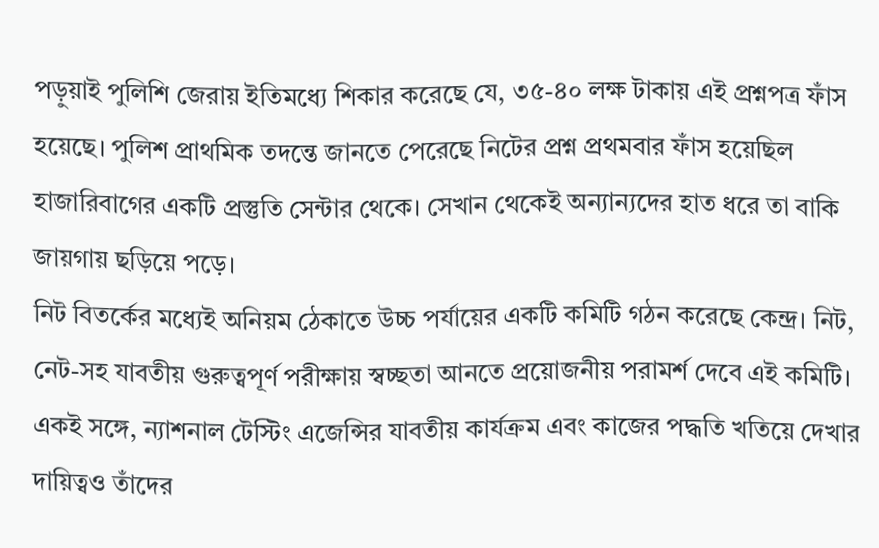পড়ুয়াই পুলিশি জেরায় ইতিমধ্যে শিকার করেছে যে, ৩৫-৪০ লক্ষ টাকায় এই প্রশ্নপত্র ফাঁস হয়েছে। পুলিশ প্রাথমিক তদন্তে জানতে পেরেছে নিটের প্রশ্ন প্রথমবার ফাঁস হয়েছিল হাজারিবাগের একটি প্রস্তুতি সেন্টার থেকে। সেখান থেকেই অন্যান্যদের হাত ধরে তা বাকি জায়গায় ছড়িয়ে পড়ে।
নিট বিতর্কের মধ্যেই অনিয়ম ঠেকাতে উচ্চ পর্যায়ের একটি কমিটি গঠন করেছে কেন্দ্র। নিট, নেট-সহ যাবতীয় গুরুত্বপূর্ণ পরীক্ষায় স্বচ্ছতা আনতে প্রয়োজনীয় পরামর্শ দেবে এই কমিটি। একই সঙ্গে, ন্যাশনাল টেস্টিং এজেন্সির যাবতীয় কার্যক্রম এবং কাজের পদ্ধতি খতিয়ে দেখার দায়িত্বও তাঁদের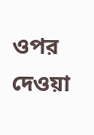ওপর দেওয়া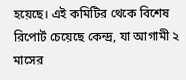হয়েছে। এই কমিটির থেকে বিশেষ রিপোর্ট চেয়েছে কেন্দ্র, যা আগামী ২ মাসের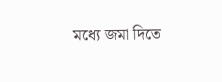মধ্যে জমা দিতে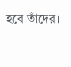হবে তাঁদের।